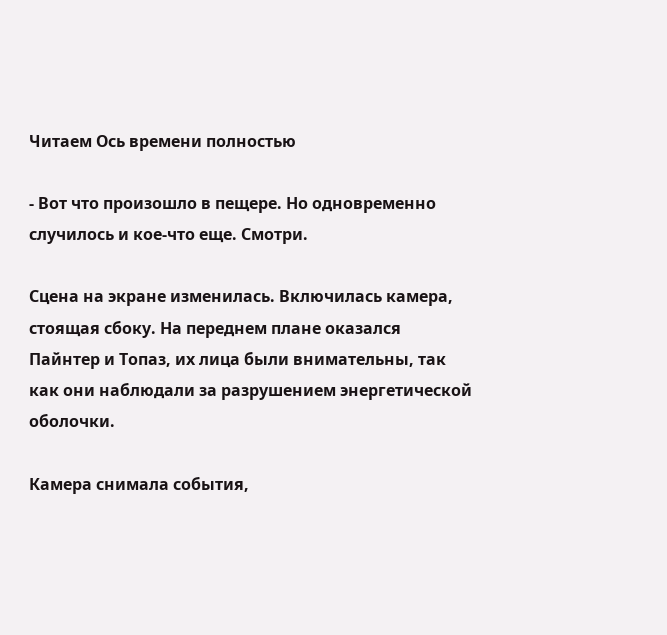Читаем Ось времени полностью

- Вот что произошло в пещере. Но одновременно случилось и кое-что еще. Смотри.

Сцена на экране изменилась. Включилась камера, стоящая сбоку. На переднем плане оказался Пайнтер и Топаз, их лица были внимательны, так как они наблюдали за разрушением энергетической оболочки.

Камера снимала события,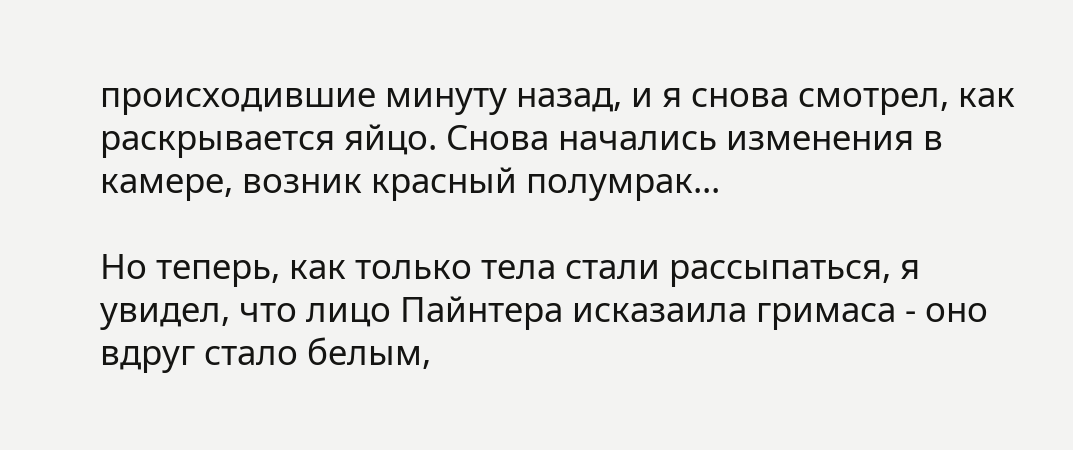происходившие минуту назад, и я снова смотрел, как раскрывается яйцо. Снова начались изменения в камере, возник красный полумрак...

Но теперь, как только тела стали рассыпаться, я увидел, что лицо Пайнтера исказаила гримаса - оно вдруг стало белым,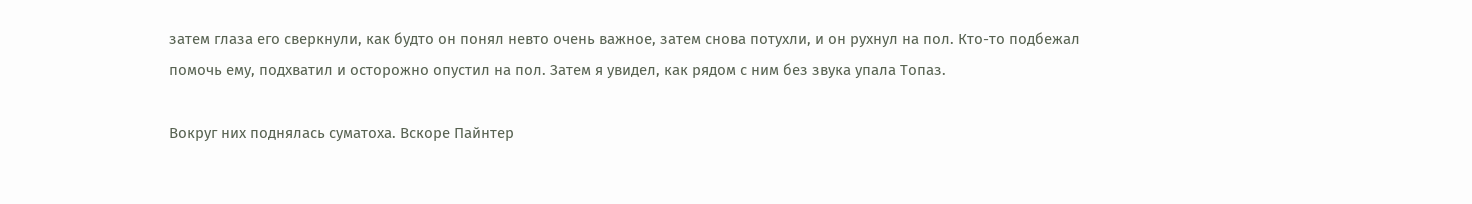затем глаза его сверкнули, как будто он понял невто очень важное, затем снова потухли, и он рухнул на пол. Кто-то подбежал помочь ему, подхватил и осторожно опустил на пол. Затем я увидел, как рядом с ним без звука упала Топаз.

Вокруг них поднялась суматоха. Вскоре Пайнтер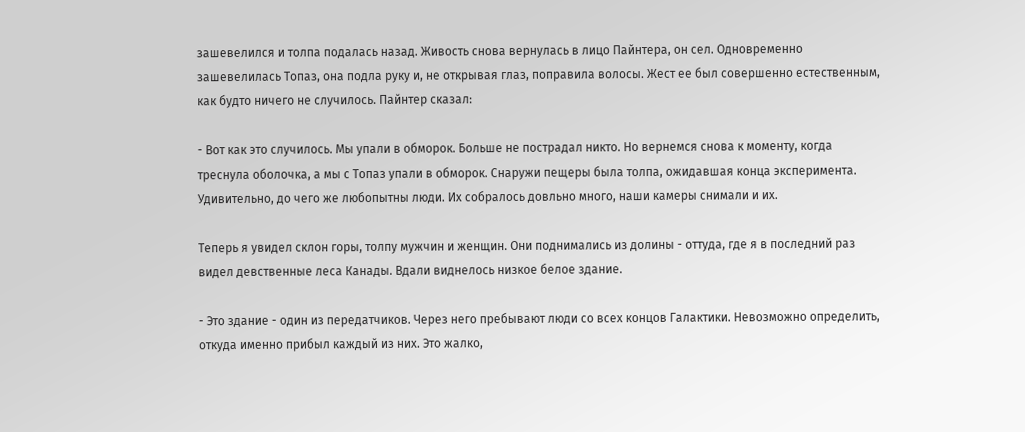зашевелился и толпа подалась назад. Живость снова вернулась в лицо Пайнтера, он сел. Одновременно зашевелилась Топаз, она подла руку и, не открывая глаз, поправила волосы. Жест ее был совершенно естественным, как будто ничего не случилось. Пайнтер сказал:

- Вот как это случилось. Мы упали в обморок. Больше не пострадал никто. Но вернемся снова к моменту, когда треснула оболочка, а мы с Топаз упали в обморок. Снаружи пещеры была толпа, ожидавшая конца эксперимента. Удивительно, до чего же любопытны люди. Их собралось довльно много, наши камеры снимали и их.

Теперь я увидел склон горы, толпу мужчин и женщин. Они поднимались из долины - оттуда, где я в последний раз видел девственные леса Канады. Вдали виднелось низкое белое здание.

- Это здание - один из передатчиков. Через него пребывают люди со всех концов Галактики. Невозможно определить, откуда именно прибыл каждый из них. Это жалко,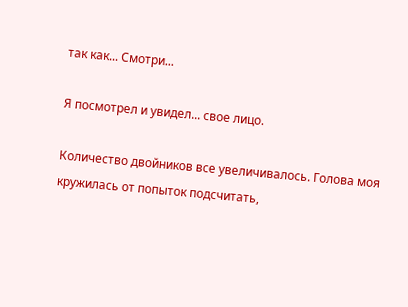так как... Смотри...

Я посмотрел и увидел... свое лицо.

Количество двойников все увеличивалось. Голова моя кружилась от попыток подсчитать,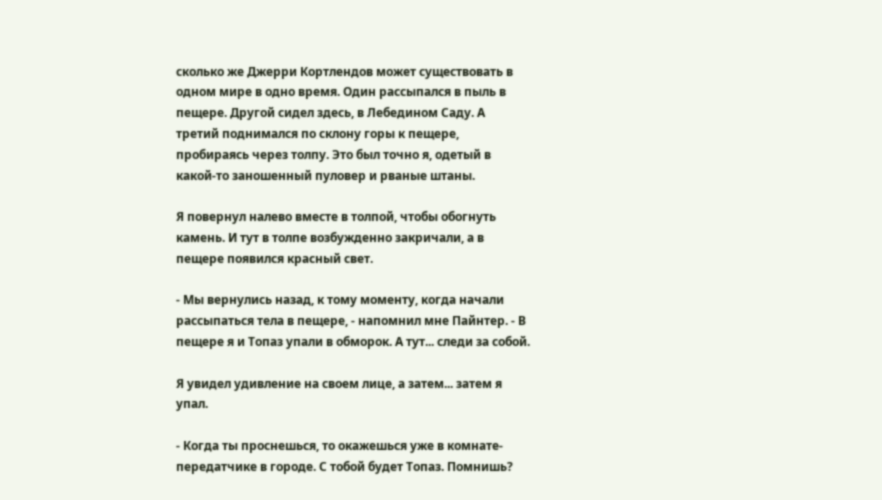сколько же Джерри Кортлендов может существовать в одном мире в одно время. Один рассыпался в пыль в пещере. Другой сидел здесь, в Лебедином Саду. А третий поднимался по склону горы к пещере, пробираясь через толпу. Это был точно я, одетый в какой-то заношенный пуловер и рваные штаны.

Я повернул налево вместе в толпой, чтобы обогнуть камень. И тут в толпе возбужденно закричали, а в пещере появился красный свет.

- Мы вернулись назад, к тому моменту, когда начали рассыпаться тела в пещере, - напомнил мне Пайнтер. - В пещере я и Топаз упали в обморок. А тут... следи за собой.

Я увидел удивление на своем лице, а затем... затем я упал.

- Когда ты проснешься, то окажешься уже в комнате-передатчике в городе. С тобой будет Топаз. Помнишь?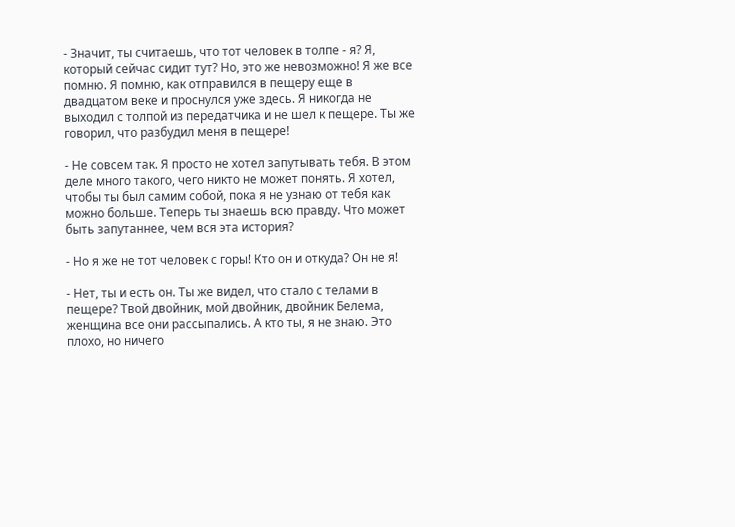- Значит, ты считаешь, что тот человек в толпе - я? Я, который сейчас сидит тут? Но, это же невозможно! Я же все помню. Я помню, как отправился в пещеру еще в двадцатом веке и проснулся уже здесь. Я никогда не выходил с толпой из передатчика и не шел к пещере. Ты же говорил, что разбудил меня в пещере!

- Не совсем так. Я просто не хотел запутывать тебя. В этом деле много такого, чего никто не может понять. Я хотел, чтобы ты был самим собой, пока я не узнаю от тебя как можно больше. Теперь ты знаешь всю правду. Что может быть запутаннее, чем вся эта история?

- Но я же не тот человек с горы! Кто он и откуда? Он не я!

- Нет, ты и есть он. Ты же видел, что стало с телами в пещере? Твой двойник, мой двойник, двойник Белема, женщина все они рассыпались. А кто ты, я не знаю. Это плохо, но ничего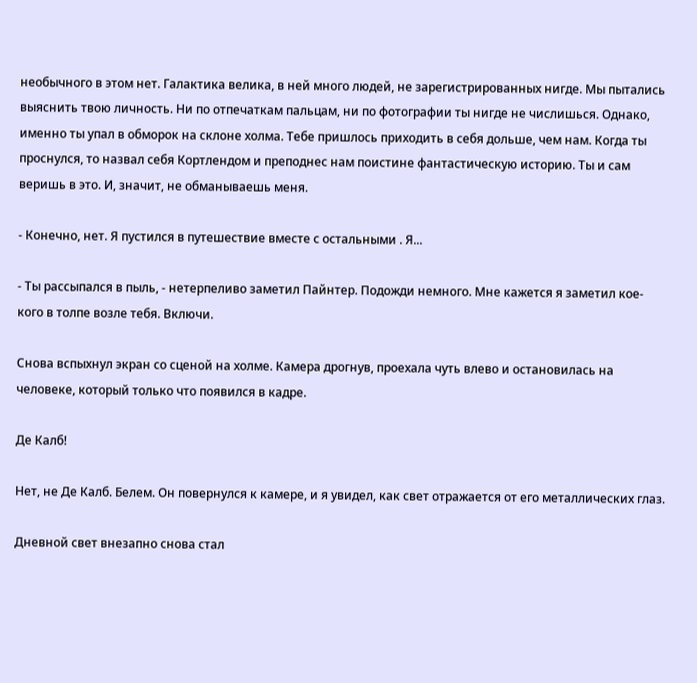необычного в этом нет. Галактика велика, в ней много людей, не зарегистрированных нигде. Мы пытались выяснить твою личность. Ни по отпечаткам пальцам, ни по фотографии ты нигде не числишься. Однако, именно ты упал в обморок на склоне холма. Тебе пришлось приходить в себя дольше, чем нам. Когда ты проснулся, то назвал себя Кортлендом и преподнес нам поистине фантастическую историю. Ты и сам веришь в это. И, значит, не обманываешь меня.

- Конечно, нет. Я пустился в путешествие вместе с остальными . Я...

- Ты рассыпался в пыль, - нетерпеливо заметил Пайнтер. Подожди немного. Мне кажется я заметил кое-кого в толпе возле тебя. Включи.

Снова вспыхнул экран со сценой на холме. Камера дрогнув, проехала чуть влево и остановилась на человеке, который только что появился в кадре.

Де Калб!

Нет, не Де Калб. Белем. Он повернулся к камере, и я увидел, как свет отражается от его металлических глаз.

Дневной свет внезапно снова стал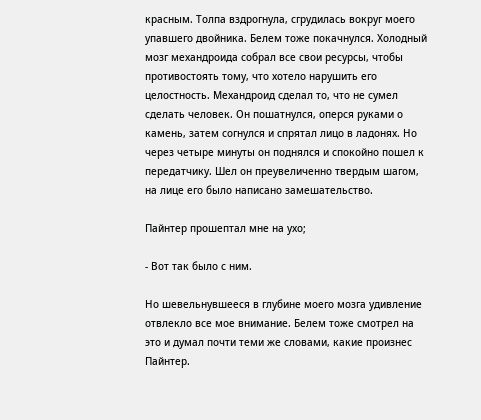красным. Толпа вздрогнула, сгрудилась вокруг моего упавшего двойника. Белем тоже покачнулся. Холодный мозг механдроида собрал все свои ресурсы, чтобы противостоять тому, что хотело нарушить его целостность. Механдроид сделал то, что не сумел сделать человек. Он пошатнулся, оперся руками о камень, затем согнулся и спрятал лицо в ладонях. Но через четыре минуты он поднялся и спокойно пошел к передатчику. Шел он преувеличенно твердым шагом, на лице его было написано замешательство.

Пайнтер прошептал мне на ухо;

- Вот так было с ним.

Но шевельнувшееся в глубине моего мозга удивление отвлекло все мое внимание. Белем тоже смотрел на это и думал почти теми же словами, какие произнес Пайнтер.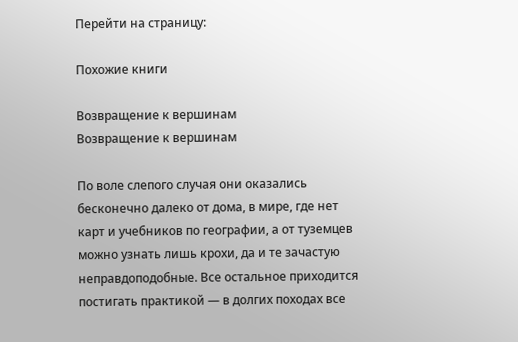Перейти на страницу:

Похожие книги

Возвращение к вершинам
Возвращение к вершинам

По воле слепого случая они оказались бесконечно далеко от дома, в мире, где нет карт и учебников по географии, а от туземцев можно узнать лишь крохи, да и те зачастую неправдоподобные. Все остальное приходится постигать практикой — в долгих походах все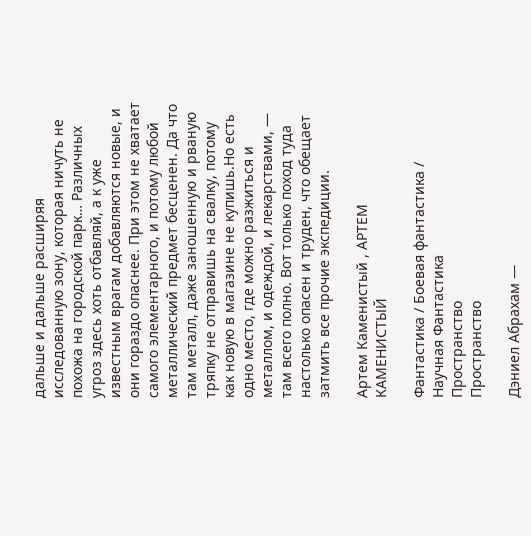дальше и дальше расширяя исследованную зону, которая ничуть не похожа на городской парк… Различных угроз здесь хоть отбавляй, а к уже известным врагам добавляются новые, и они гораздо опаснее. При этом не хватает самого элементарного, и потому любой металлический предмет бесценен. Да что там металл, даже заношенную и рваную тряпку не отправишь на свалку, потому как новую в магазине не купишь.Но есть одно место, где можно разжиться и металлом, и одеждой, и лекарствами, — там всего полно. Вот только поход туда настолько опасен и труден, что обещает затмить все прочие экспедиции.

Артем Каменистый , АРТЕМ КАМЕНИСТЫЙ

Фантастика / Боевая фантастика / Научная Фантастика
Пространство
Пространство

Дэниел Абрахам —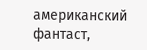американский фантаст,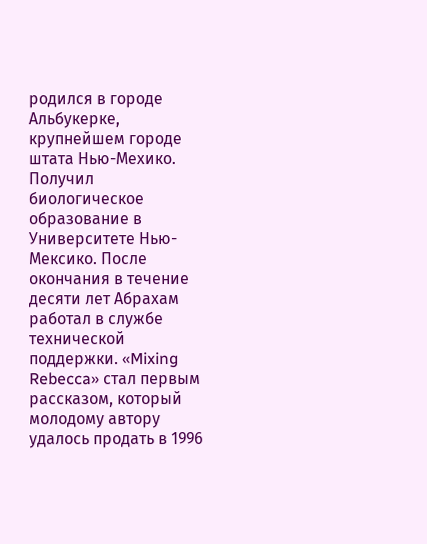родился в городе Альбукерке, крупнейшем городе штата Нью-Мехико. Получил биологическое образование в Университете Нью-Мексико. После окончания в течение десяти лет Абрахам работал в службе технической поддержки. «Mixing Rebecca» стал первым рассказом, который молодому автору удалось продать в 1996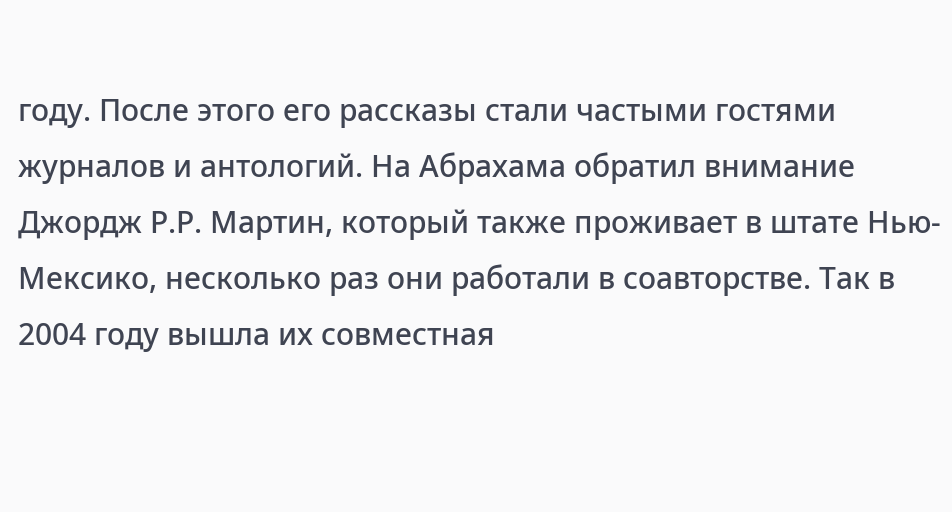году. После этого его рассказы стали частыми гостями журналов и антологий. На Абрахама обратил внимание Джордж Р.Р. Мартин, который также проживает в штате Нью-Мексико, несколько раз они работали в соавторстве. Так в 2004 году вышла их совместная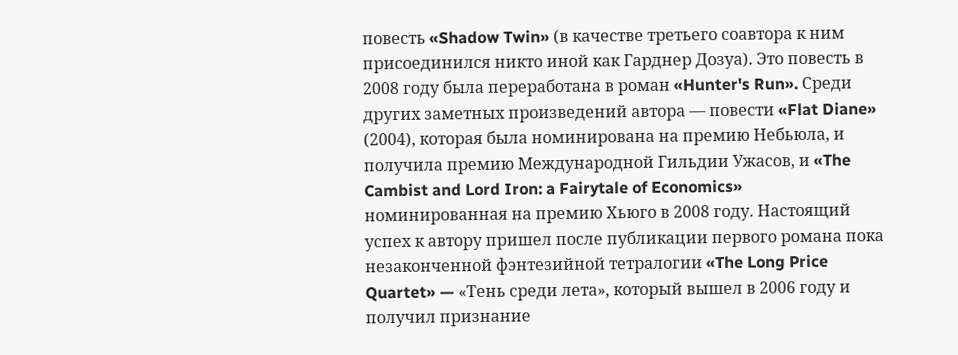повесть «Shadow Twin» (в качестве третьего соавтора к ним присоединился никто иной как Гарднер Дозуа). Это повесть в 2008 году была переработана в роман «Hunter's Run». Среди других заметных произведений автора — повести «Flat Diane» (2004), которая была номинирована на премию Небьюла, и получила премию Международной Гильдии Ужасов, и «The Cambist and Lord Iron: a Fairytale of Economics» номинированная на премию Хьюго в 2008 году. Настоящий успех к автору пришел после публикации первого романа пока незаконченной фэнтезийной тетралогии «The Long Price Quartet» — «Тень среди лета», который вышел в 2006 году и получил признание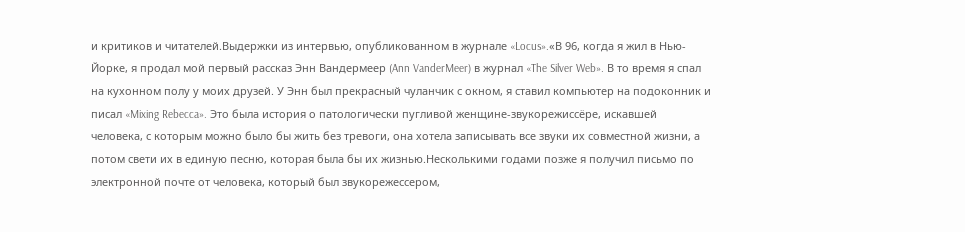и критиков и читателей.Выдержки из интервью, опубликованном в журнале «Locus».«В 96, когда я жил в Нью-Йорке, я продал мой первый рассказ Энн Вандермеер (Ann VanderMeer) в журнал «The Silver Web». В то время я спал на кухонном полу у моих друзей. У Энн был прекрасный чуланчик с окном, я ставил компьютер на подоконник и писал «Mixing Rebecca». Это была история о патологически пугливой женщине-звукорежиссёре, искавшей человека, с которым можно было бы жить без тревоги, она хотела записывать все звуки их совместной жизни, а потом свети их в единую песню, которая была бы их жизнью.Несколькими годами позже я получил письмо по электронной почте от человека, который был звукорежессером,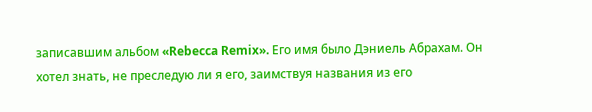записавшим альбом «Rebecca Remix». Его имя было Дэниель Абрахам. Он хотел знать, не преследую ли я его, заимствуя названия из его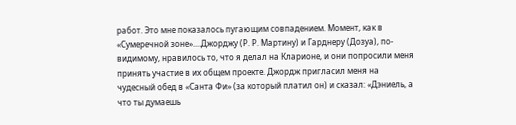работ. Это мне показалось пугающим совпадением. Момент, как в «Сумеречной зоне»....Джорджу (Р. Р. Мартину) и Гарднеру (Дозуа), по-видимому, нравилось то, что я делал на Кларионе, и они попросили меня принять участие в их общем проекте. Джордж пригласил меня на чудесный обед в «Санта Фи» (за который платил он) и сказал: «Дэниель, а что ты думаешь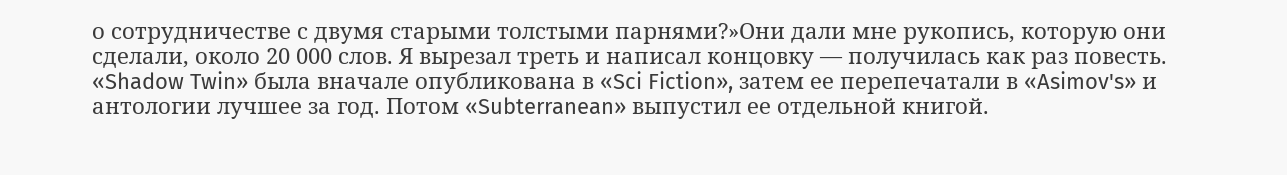о сотрудничестве с двумя старыми толстыми парнями?»Они дали мне рукопись, которую они сделали, около 20 000 слов. Я вырезал треть и написал концовку — получилась как раз повесть. «Shadow Twin» была вначале опубликована в «Sci Fiction», затем ее перепечатали в «Asimov's» и антологии лучшее за год. Потом «Subterranean» выпустил ее отдельной книгой.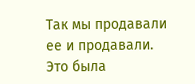Так мы продавали ее и продавали. Это была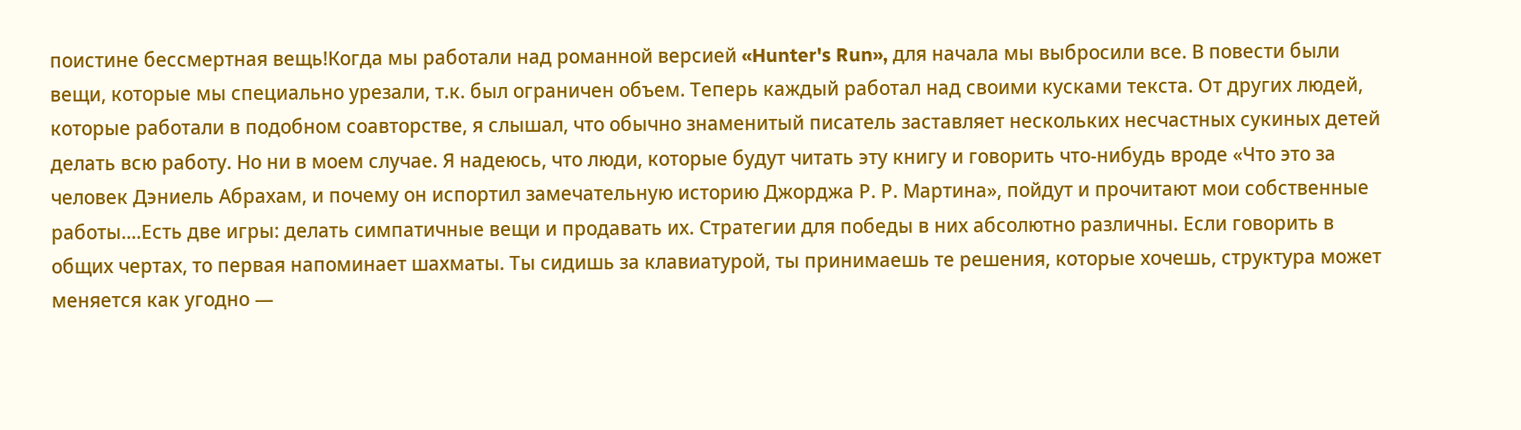поистине бессмертная вещь!Когда мы работали над романной версией «Hunter's Run», для начала мы выбросили все. В повести были вещи, которые мы специально урезали, т.к. был ограничен объем. Теперь каждый работал над своими кусками текста. От других людей, которые работали в подобном соавторстве, я слышал, что обычно знаменитый писатель заставляет нескольких несчастных сукиных детей делать всю работу. Но ни в моем случае. Я надеюсь, что люди, которые будут читать эту книгу и говорить что-нибудь вроде «Что это за человек Дэниель Абрахам, и почему он испортил замечательную историю Джорджа Р. Р. Мартина», пойдут и прочитают мои собственные работы....Есть две игры: делать симпатичные вещи и продавать их. Стратегии для победы в них абсолютно различны. Если говорить в общих чертах, то первая напоминает шахматы. Ты сидишь за клавиатурой, ты принимаешь те решения, которые хочешь, структура может меняется как угодно —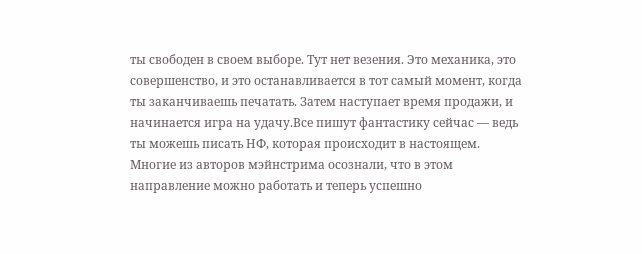ты свободен в своем выборе. Тут нет везения. Это механика, это совершенство, и это останавливается в тот самый момент, когда ты заканчиваешь печатать. Затем наступает время продажи, и начинается игра на удачу.Все пишут фантастику сейчас — ведь ты можешь писать НФ, которая происходит в настоящем. Многие из авторов мэйнстрима осознали, что в этом направление можно работать и теперь успешно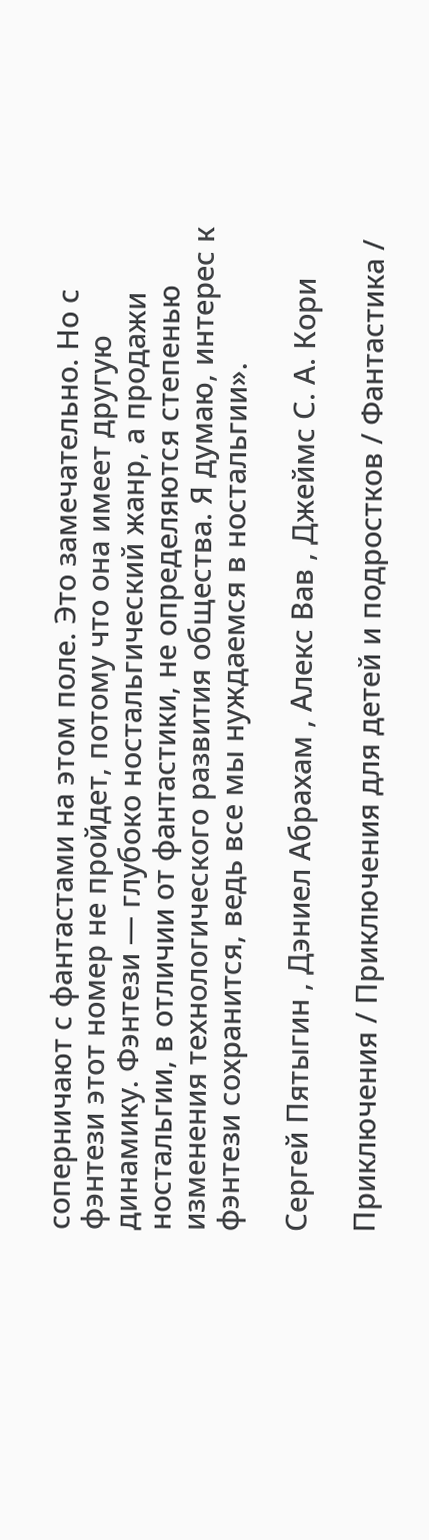соперничают с фантастами на этом поле. Это замечательно. Но с фэнтези этот номер не пройдет, потому что она имеет другую динамику. Фэнтези — глубоко ностальгический жанр, а продажи ностальгии, в отличии от фантастики, не определяются степенью изменения технологического развития общества. Я думаю, интерес к фэнтези сохранится, ведь все мы нуждаемся в ностальгии».

Сергей Пятыгин , Дэниел Абрахам , Алекс Вав , Джеймс С. А. Кори

Приключения / Приключения для детей и подростков / Фантастика /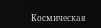Космическая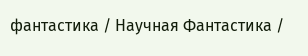фантастика / Научная Фантастика /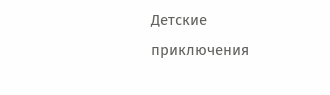Детские приключения